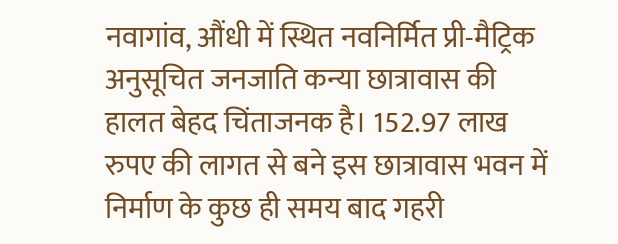नवागांव, औंधी में स्थित नवनिर्मित प्री-मैट्रिक अनुसूचित जनजाति कन्या छात्रावास की हालत बेहद चिंताजनक है। 152.97 लाख रुपए की लागत से बने इस छात्रावास भवन में निर्माण के कुछ ही समय बाद गहरी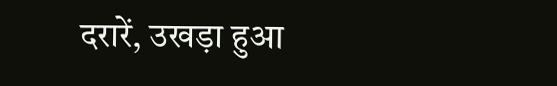दरारें, उखड़ा हुआ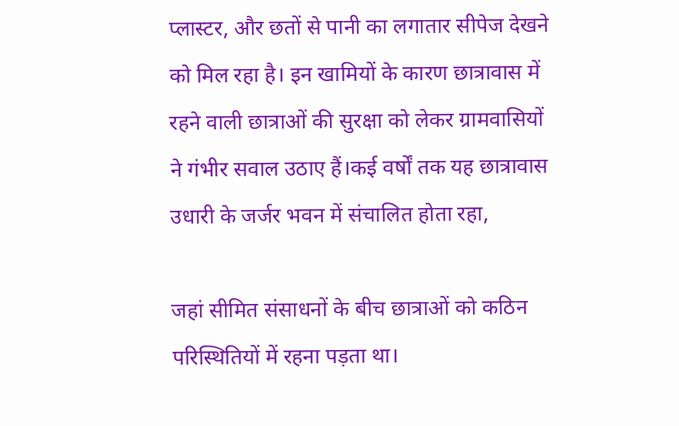प्लास्टर, और छतों से पानी का लगातार सीपेज देखने को मिल रहा है। इन खामियों के कारण छात्रावास में रहने वाली छात्राओं की सुरक्षा को लेकर ग्रामवासियों ने गंभीर सवाल उठाए हैं।कई वर्षों तक यह छात्रावास उधारी के जर्जर भवन में संचालित होता रहा,

जहां सीमित संसाधनों के बीच छात्राओं को कठिन परिस्थितियों में रहना पड़ता था।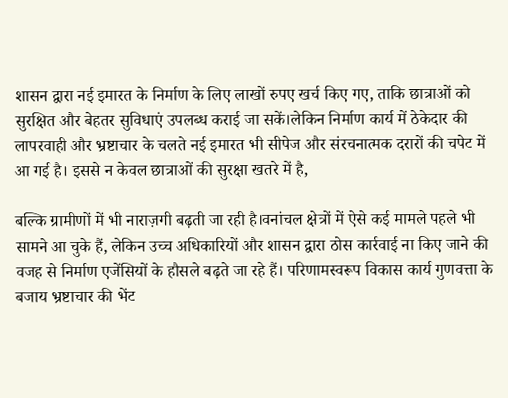शासन द्वारा नई इमारत के निर्माण के लिए लाखों रुपए खर्च किए गए, ताकि छात्राओं को सुरक्षित और बेहतर सुविधाएं उपलब्ध कराई जा सकें।लेकिन निर्माण कार्य में ठेकेदार की लापरवाही और भ्रष्टाचार के चलते नई इमारत भी सीपेज और संरचनात्मक दरारों की चपेट में आ गई है। इससे न केवल छात्राओं की सुरक्षा खतरे में है,

बल्कि ग्रामीणों में भी नाराज़गी बढ़ती जा रही है।वनांचल क्षेत्रों में ऐसे कई मामले पहले भी सामने आ चुके हैं, लेकिन उच्च अधिकारियों और शासन द्वारा ठोस कार्रवाई ना किए जाने की वजह से निर्माण एजेंसियों के हौसले बढ़ते जा रहे हैं। परिणामस्वरूप विकास कार्य गुणवत्ता के बजाय भ्रष्टाचार की भेंट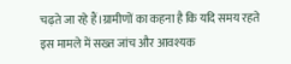चढ़ते जा रहे हैं।ग्रामीणों का कहना है कि यदि समय रहते इस मामले में सख्त जांच और आवश्यक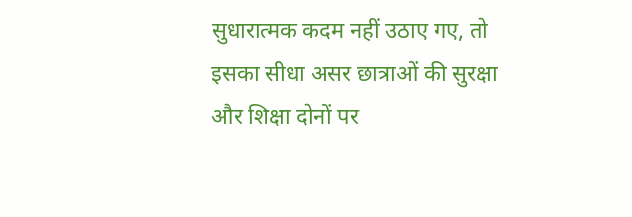सुधारात्मक कदम नहीं उठाए गए, तो इसका सीधा असर छात्राओं की सुरक्षा और शिक्षा दोनों पर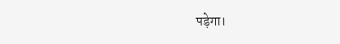पड़ेगा।